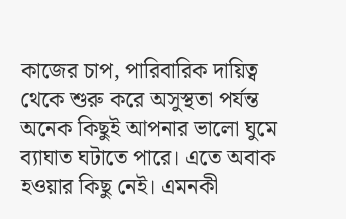কাজের চাপ, পারিবারিক দায়িত্ব থেকে শুরু করে অসুস্থতা পর্যন্ত অনেক কিছুই আপনার ভালো ঘুমে ব্যাঘাত ঘটাতে পারে। এতে অবাক হওয়ার কিছু নেই। এমনকী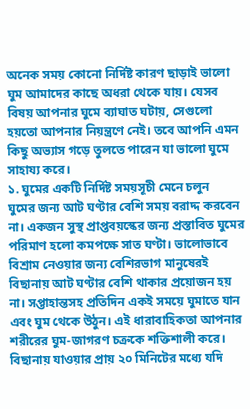অনেক সময় কোনো নির্দিষ্ট কারণ ছাড়াই ভালো ঘুম আমাদের কাছে অধরা থেকে যায়। যেসব বিষয় আপনার ঘুমে ব্যাঘাত ঘটায়, সেগুলো হয়তো আপনার নিয়ন্ত্রণে নেই। তবে আপনি এমন কিছু অভ্যাস গড়ে তুলতে পারেন যা ভালো ঘুমে সাহায্য করে।
১. ঘুমের একটি নির্দিষ্ট সময়সূচী মেনে চলুন
ঘুমের জন্য আট ঘণ্টার বেশি সময় বরাদ্দ করবেন না। একজন সুস্থ প্রাপ্তবয়স্কের জন্য প্রস্তাবিত ঘুমের পরিমাণ হলো কমপক্ষে সাত ঘণ্টা। ভালোভাবে বিশ্রাম নেওয়ার জন্য বেশিরভাগ মানুষেরই বিছানায় আট ঘণ্টার বেশি থাকার প্রয়োজন হয় না। সপ্তাহান্তসহ প্রতিদিন একই সময়ে ঘুমাতে যান এবং ঘুম থেকে উঠুন। এই ধারাবাহিকতা আপনার শরীরের ঘুম-জাগরণ চক্রকে শক্তিশালী করে।
বিছানায় যাওয়ার প্রায় ২০ মিনিটের মধ্যে যদি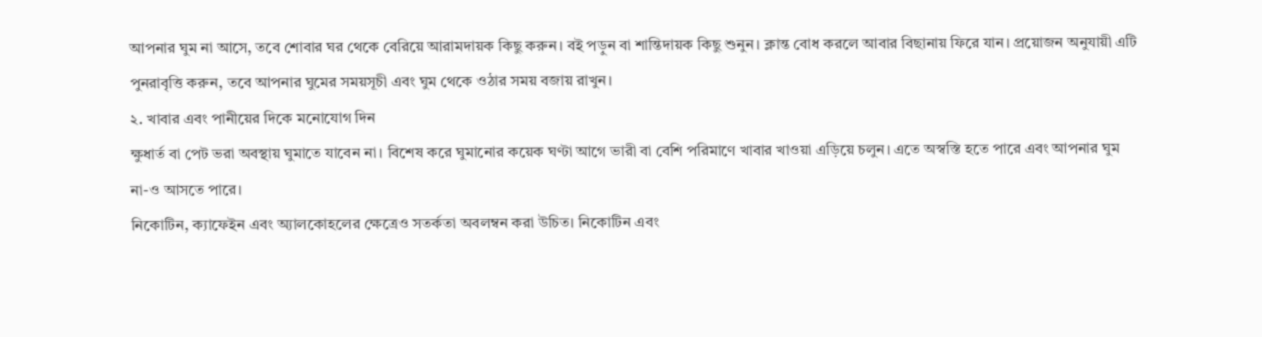আপনার ঘুম না আসে, তবে শোবার ঘর থেকে বেরিয়ে আরামদায়ক কিছু করুন। বই পড়ুন বা শান্তিদায়ক কিছু শুনুন। ক্লান্ত বোধ করলে আবার বিছানায় ফিরে যান। প্রয়োজন অনুযায়ী এটি পুনরাবৃত্তি করুন, তবে আপনার ঘুমের সময়সূচী এবং ঘুম থেকে ওঠার সময় বজায় রাখুন।
২. খাবার এবং পানীয়ের দিকে মনোযোগ দিন
ক্ষুধার্ত বা পেট ভরা অবস্থায় ঘুমাতে যাবেন না। বিশেষ করে ঘুমানোর কয়েক ঘণ্টা আগে ভারী বা বেশি পরিমাণে খাবার খাওয়া এড়িয়ে চলুন। এতে অস্বস্তি হতে পারে এবং আপনার ঘুম না-ও আসতে পারে।
নিকোটিন, ক্যাফেইন এবং অ্যালকোহলের ক্ষেত্রেও সতর্কতা অবলম্বন করা উচিত। নিকোটিন এবং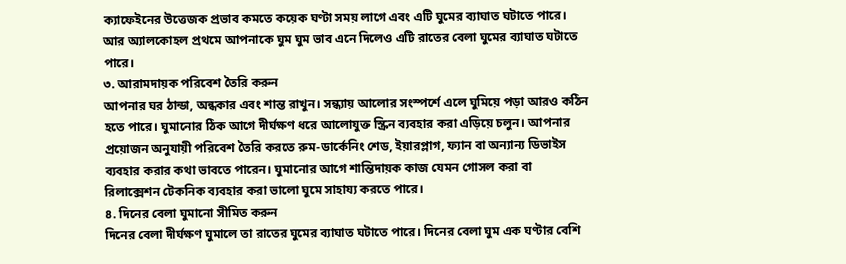ক্যাফেইনের উত্তেজক প্রভাব কমতে কয়েক ঘণ্টা সময় লাগে এবং এটি ঘুমের ব্যাঘাত ঘটাতে পারে। আর অ্যালকোহল প্রথমে আপনাকে ঘুম ঘুম ভাব এনে দিলেও এটি রাতের বেলা ঘুমের ব্যাঘাত ঘটাতে পারে।
৩. আরামদায়ক পরিবেশ তৈরি করুন
আপনার ঘর ঠান্ডা, অন্ধকার এবং শান্ত রাখুন। সন্ধ্যায় আলোর সংস্পর্শে এলে ঘুমিয়ে পড়া আরও কঠিন হতে পারে। ঘুমানোর ঠিক আগে দীর্ঘক্ষণ ধরে আলোযুক্ত স্ক্রিন ব্যবহার করা এড়িয়ে চলুন। আপনার প্রয়োজন অনুযায়ী পরিবেশ তৈরি করতে রুম-ডার্কেনিং শেড, ইয়ারপ্লাগ, ফ্যান বা অন্যান্য ডিভাইস ব্যবহার করার কথা ভাবতে পারেন। ঘুমানোর আগে শান্তিদায়ক কাজ যেমন গোসল করা বা রিলাক্সেশন টেকনিক ব্যবহার করা ভালো ঘুমে সাহায্য করতে পারে।
৪. দিনের বেলা ঘুমানো সীমিত করুন
দিনের বেলা দীর্ঘক্ষণ ঘুমালে তা রাতের ঘুমের ব্যাঘাত ঘটাতে পারে। দিনের বেলা ঘুম এক ঘণ্টার বেশি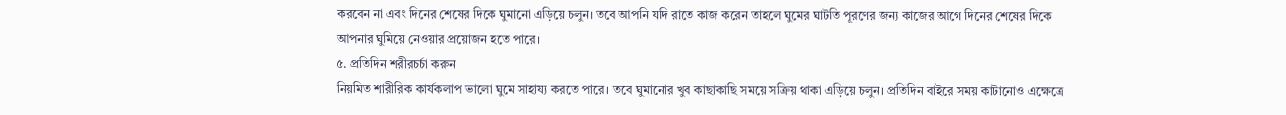করবেন না এবং দিনের শেষের দিকে ঘুমানো এড়িয়ে চলুন। তবে আপনি যদি রাতে কাজ করেন তাহলে ঘুমের ঘাটতি পূরণের জন্য কাজের আগে দিনের শেষের দিকে আপনার ঘুমিয়ে নেওয়ার প্রয়োজন হতে পারে।
৫. প্রতিদিন শরীরচর্চা করুন
নিয়মিত শারীরিক কার্যকলাপ ভালো ঘুমে সাহায্য করতে পারে। তবে ঘুমানোর খুব কাছাকাছি সময়ে সক্রিয় থাকা এড়িয়ে চলুন। প্রতিদিন বাইরে সময় কাটানোও এক্ষেত্রে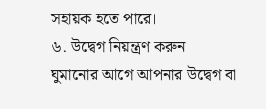সহায়ক হতে পারে।
৬. উদ্বেগ নিয়ন্ত্রণ করুন
ঘুমানোর আগে আপনার উদ্বেগ বা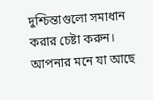দুশ্চিন্তাগুলো সমাধান করার চেষ্টা করুন। আপনার মনে যা আছে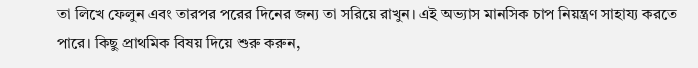তা লিখে ফেলুন এবং তারপর পরের দিনের জন্য তা সরিয়ে রাখুন। এই অভ্যাস মানসিক চাপ নিয়ন্ত্রণ সাহায্য করতে পারে। কিছু প্রাথমিক বিষয় দিয়ে শুরু করুন,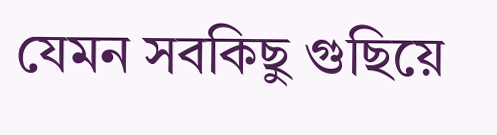যেমন সবকিছু গুছিয়ে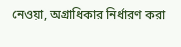নেওয়া, অগ্রাধিকার নির্ধারণ করা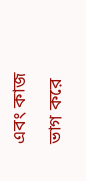এবং কাজ ভাগ করে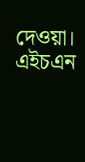দেওয়া।
এইচএন